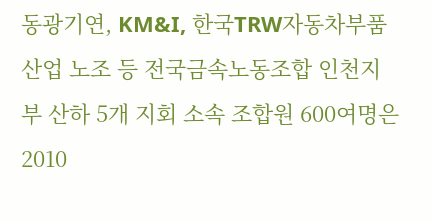동광기연, KM&I, 한국TRW자동차부품산업 노조 등 전국금속노동조합 인천지부 산하 5개 지회 소속 조합원 600여명은 2010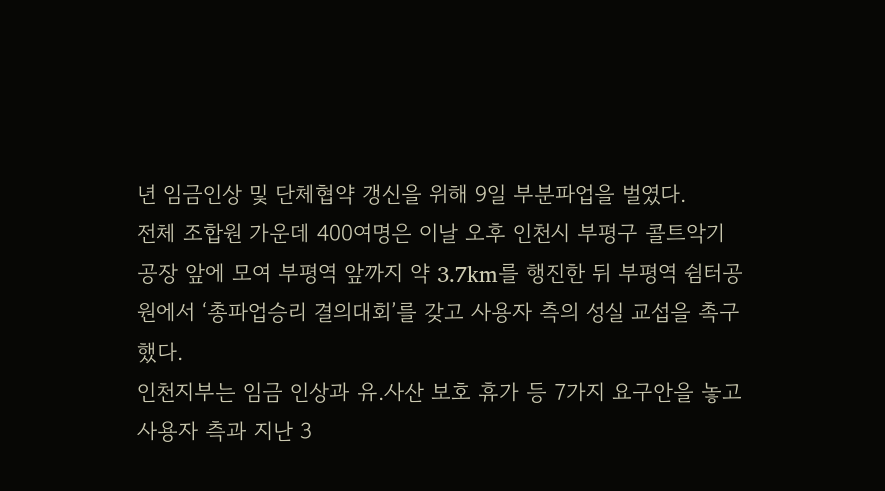년 임금인상 및 단체협약 갱신을 위해 9일 부분파업을 벌였다.
전체 조합원 가운데 400여명은 이날 오후 인천시 부평구 콜트악기 공장 앞에 모여 부평역 앞까지 약 3.7km를 행진한 뒤 부평역 쉼터공원에서 ‘총파업승리 결의대회’를 갖고 사용자 측의 성실 교섭을 촉구했다.
인천지부는 임금 인상과 유.사산 보호 휴가 등 7가지 요구안을 놓고 사용자 측과 지난 3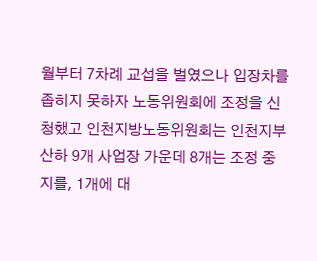월부터 7차례 교섭을 벌였으나 입장차를 좁히지 못하자 노동위원회에 조정을 신청했고 인천지방노동위원회는 인천지부 산하 9개 사업장 가운데 8개는 조정 중지를, 1개에 대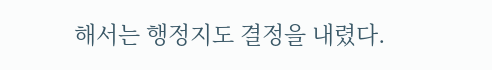해서는 행정지도 결정을 내렸다.